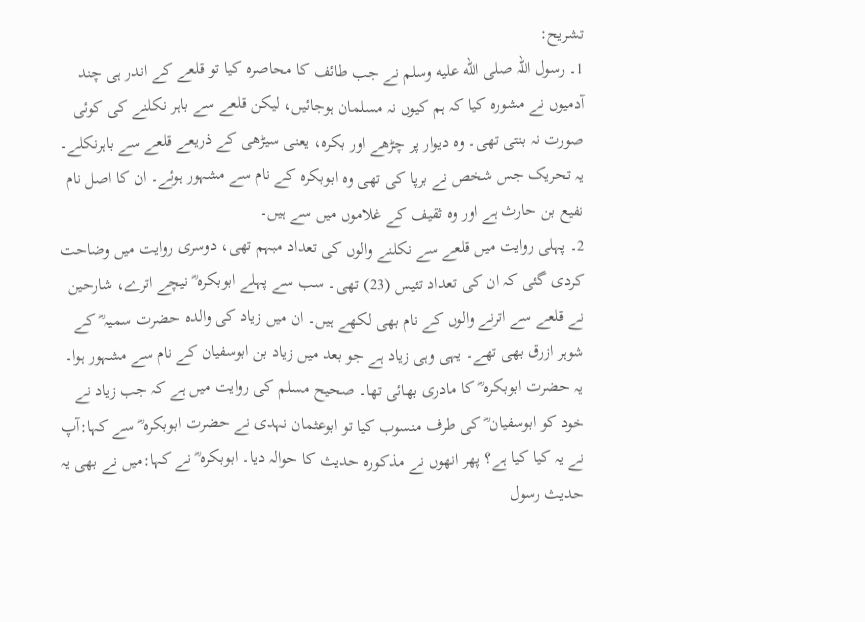تشریح:
1۔ رسول اللہ صلى الله عليه وسلم نے جب طائف کا محاصرہ کیا تو قلعے کے اندر ہی چند آدمیوں نے مشورہ کیا کہ ہم کیوں نہ مسلمان ہوجائیں، لیکن قلعے سے باہر نکلنے کی کوئی صورت نہ بنتی تھی۔ وہ دیوار پر چڑھے اور بکرہ، یعنی سیڑھی کے ذریعے قلعے سے باہرنکلے۔ یہ تحریک جس شخص نے برپا کی تھی وہ ابوبکرہ کے نام سے مشہور ہوئے۔ ان کا اصل نام نفیع بن حارث ہے اور وہ ثقیف کے غلاموں میں سے ہیں۔
2۔ پہلی روایت میں قلعے سے نکلنے والوں کی تعداد مبہم تھی، دوسری روایت میں وضاحت کردی گئی کہ ان کی تعداد تئیس (23) تھی۔ سب سے پہلے ابوبکرہ ؓ نیچے اترے، شارحین نے قلعے سے اترنے والوں کے نام بھی لکھے ہیں۔ ان میں زیاد کی والدہ حضرت سمیہ ؓ کے شوہر ازرق بھی تھے۔ یہی وہی زیاد ہے جو بعد میں زیاد بن ابوسفیان کے نام سے مشہور ہوا۔ یہ حضرت ابوبکرہ ؓ کا مادری بھائی تھا۔ صحیح مسلم کی روایت میں ہے کہ جب زیاد نے خود کو ابوسفیان ؓ کی طرف منسوب کیا تو ابوعثمان نہدی نے حضرت ابوبکرہ ؓ سے کہا:آپ نے یہ کیا کیا ہے؟ پھر انھوں نے مذکورہ حدیث کا حوالہ دیا۔ ابوبکرہ ؓ نے کہا:میں نے بھی یہ حدیث رسول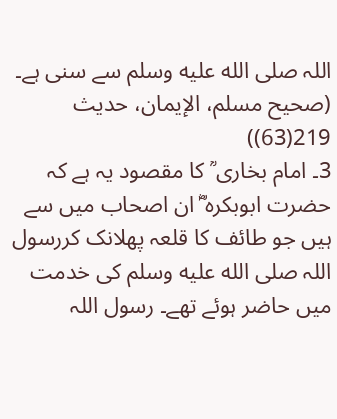اللہ صلى الله عليه وسلم سے سنی ہے۔ (صحیح مسلم، الإیمان، حدیث 219(63))
3۔ امام بخاری ؒ کا مقصود یہ ہے کہ حضرت ابوبکرہ ؓ ان اصحاب میں سے ہیں جو طائف کا قلعہ پھلانک کررسول اللہ صلى الله عليه وسلم کی خدمت میں حاضر ہوئے تھے۔ رسول اللہ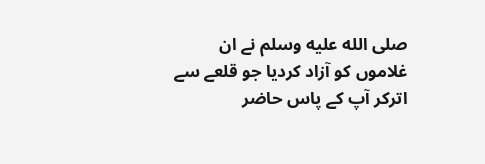صلى الله عليه وسلم نے ان غلاموں کو آزاد کردیا جو قلعے سے اترکر آپ کے پاس حاضر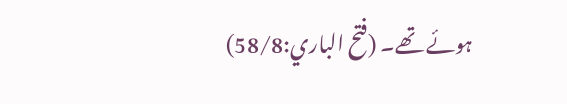ہوئے تھے۔ (فتح الباري:58/8)